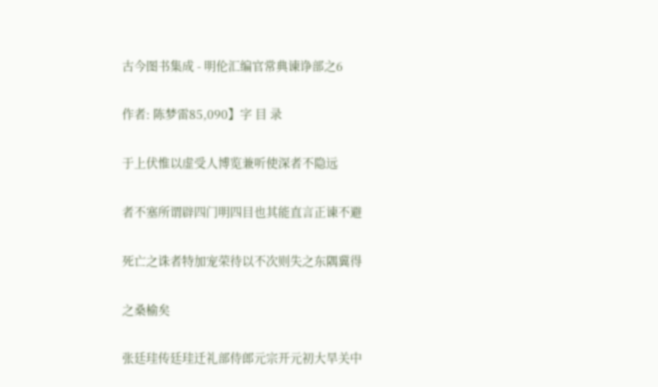古今图书集成 - 明伦汇编官常典谏诤部之6

作者: 陈梦雷85,090】字 目 录

于上伏惟以虚受人博览兼听使深者不隐远

者不塞所谓辟四门明四目也其能直言正谏不避

死亡之诛者特加宠荣待以不次则失之东隅冀得

之桑榆矣

张廷珪传廷珪迁礼部侍郎元宗开元初大旱关中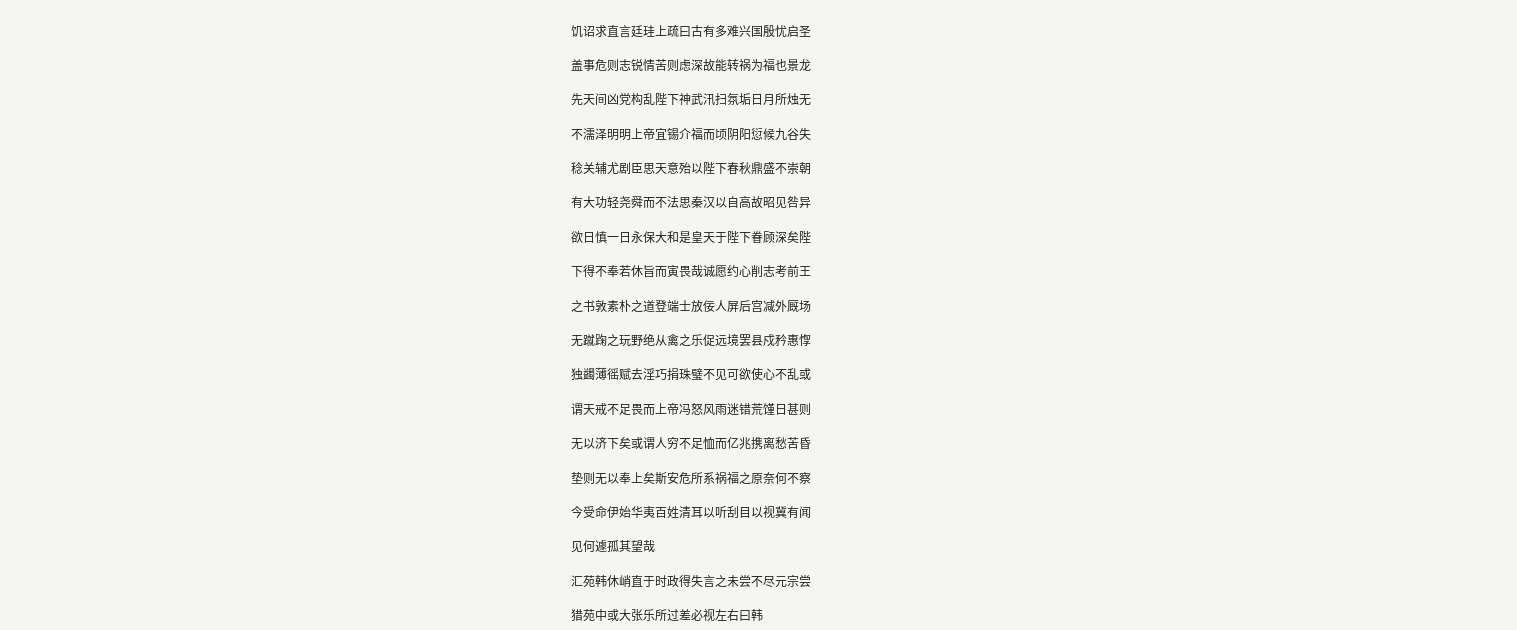饥诏求直言廷珪上疏曰古有多难兴国殷忧启圣

盖事危则志锐情苦则虑深故能转祸为福也景龙

先天间凶党构乱陛下神武汛扫氛垢日月所烛无

不濡泽明明上帝宜锡介福而顷阴阳愆候九谷失

稔关辅尤剧臣思天意殆以陛下春秋鼎盛不崇朝

有大功轻尧舜而不法思秦汉以自高故昭见咎异

欲日慎一日永保大和是皇天于陛下眷顾深矣陛

下得不奉若休旨而寅畏哉诚愿约心削志考前王

之书敦素朴之道登端士放佞人屏后宫减外厩场

无蹴踘之玩野绝从禽之乐促远境罢县戍矜惠惸

独蠲薄徭赋去淫巧捐珠璧不见可欲使心不乱或

谓天戒不足畏而上帝冯怒风雨迷错荒馑日甚则

无以济下矣或谓人穷不足恤而亿兆携离愁苦昏

垫则无以奉上矣斯安危所系祸福之原奈何不察

今受命伊始华夷百姓清耳以听刮目以视冀有闻

见何遽孤其望哉

汇苑韩休峭直于时政得失言之未尝不尽元宗尝

猎苑中或大张乐所过差必视左右曰韩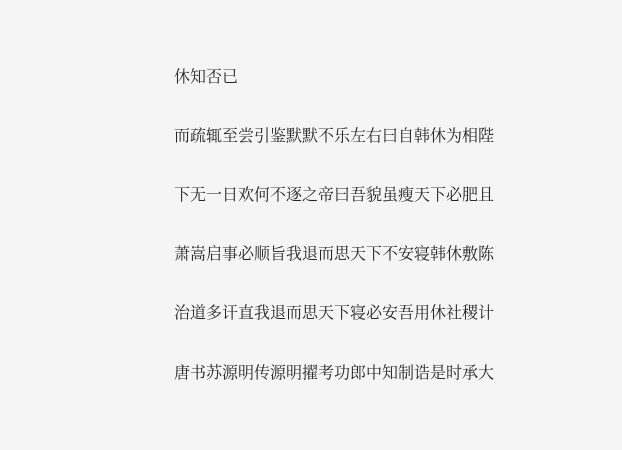休知否已

而疏辄至尝引鉴默默不乐左右曰自韩休为相陛

下无一日欢何不逐之帝曰吾貌虽瘦天下必肥且

萧嵩启事必顺旨我退而思天下不安寝韩休敷陈

治道多讦直我退而思天下寝必安吾用休社稷计

唐书苏源明传源明擢考功郎中知制诰是时承大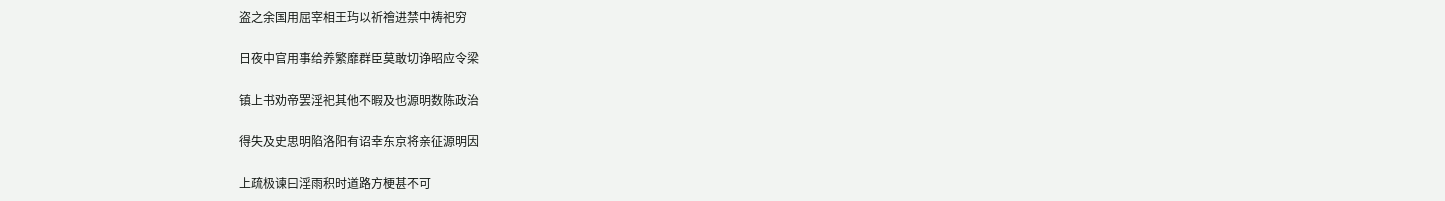盗之余国用屈宰相王玙以祈禬进禁中祷祀穷

日夜中官用事给养繁靡群臣莫敢切诤昭应令梁

镇上书劝帝罢淫祀其他不暇及也源明数陈政治

得失及史思明陷洛阳有诏幸东京将亲征源明因

上疏极谏曰淫雨积时道路方梗甚不可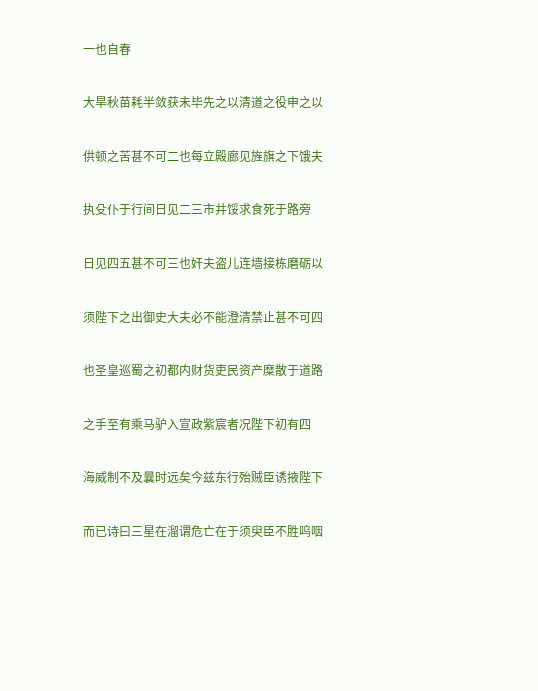一也自春

大旱秋苗耗半敛获未毕先之以清道之役申之以

供顿之苦甚不可二也每立殿廊见旌旗之下饿夫

执殳仆于行间日见二三市井馁求食死于路旁

日见四五甚不可三也奸夫盗儿连墙接栋磨砺以

须陛下之出御史大夫必不能澄清禁止甚不可四

也圣皇巡蜀之初都内财货吏民资产糜散于道路

之手至有乘马驴入宣政紫宸者况陛下初有四

海威制不及曩时远矣今兹东行殆贼臣诱掖陛下

而已诗曰三星在溜谓危亡在于须臾臣不胜呜咽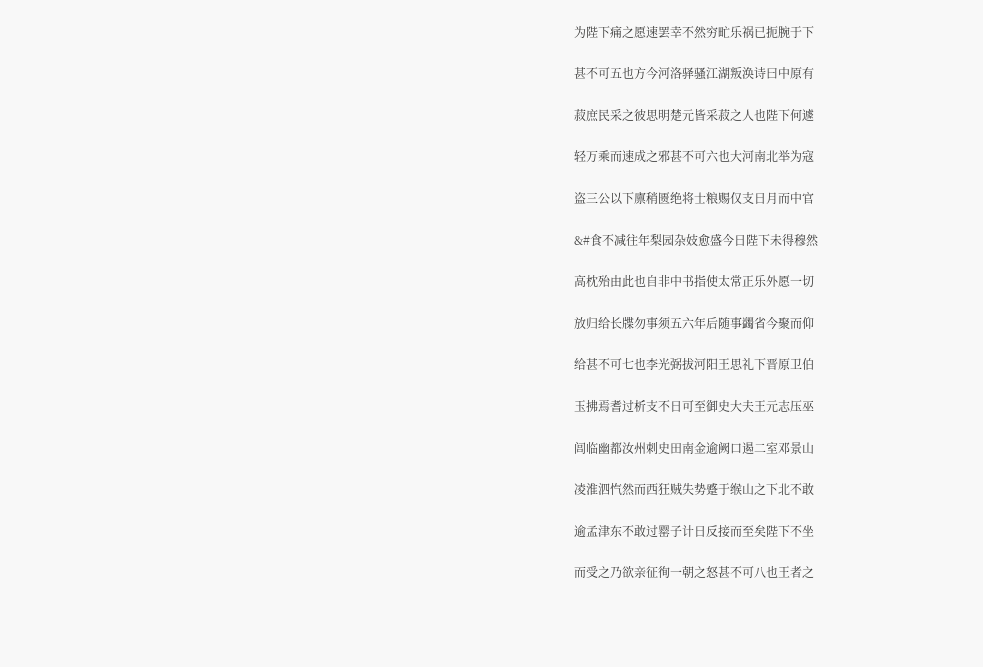为陛下痛之愿速罢幸不然穷甿乐祸已扼腕于下

甚不可五也方今河洛驿骚江湖叛涣诗曰中原有

菽庶民采之彼思明楚元皆采菽之人也陛下何遽

轻万乘而速成之邪甚不可六也大河南北举为寇

盗三公以下廪稍匮绝将士粮赐仅支日月而中官

&#食不减往年梨园杂妓愈盛今日陛下未得穆然

高枕殆由此也自非中书指使太常正乐外愿一切

放归给长牒勿事须五六年后随事蠲省今聚而仰

给甚不可七也李光弼拔河阳王思礼下晋原卫伯

玉拂焉耆过析支不日可至御史大夫王元志压巫

闾临幽都汝州刺史田南金逾阙口遏二室邓景山

凌淮泗忾然而西狂贼失势蹙于缑山之下北不敢

逾孟津东不敢过罂子计日反接而至矣陛下不坐

而受之乃欲亲征徇一朝之怒甚不可八也王者之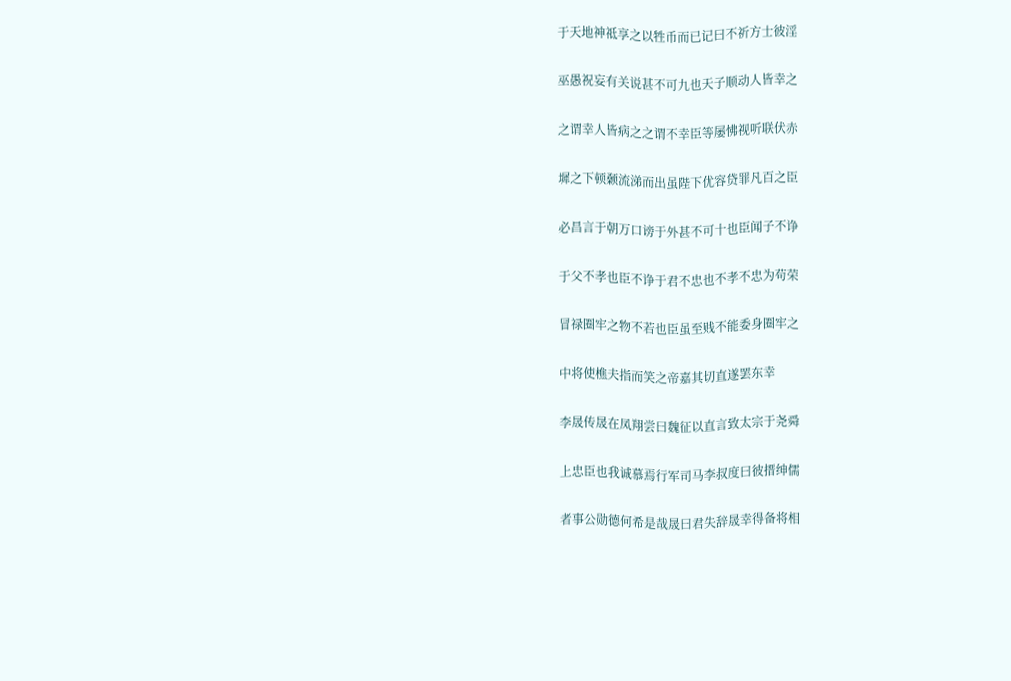于天地神祗享之以牲币而已记曰不祈方士彼淫

巫愚祝妄有关说甚不可九也天子顺动人皆幸之

之谓幸人皆病之之谓不幸臣等屡怫视听联伏赤

墀之下顿颡流涕而出虽陛下优容贷罪凡百之臣

必昌言于朝万口谤于外甚不可十也臣闻子不诤

于父不孝也臣不诤于君不忠也不孝不忠为苟荣

冒禄圈牢之物不若也臣虽至贱不能委身圈牢之

中将使樵夫指而笑之帝嘉其切直遂罢东幸

李晟传晟在凤翔尝曰魏征以直言致太宗于尧舜

上忠臣也我诚慕焉行军司马李叔度曰彼搢绅儒

者事公勋德何希是哉晟曰君失辞晟幸得备将相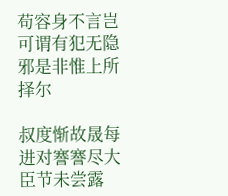苟容身不言岂可谓有犯无隐邪是非惟上所择尔

叔度惭故晟每进对謇謇尽大臣节未尝露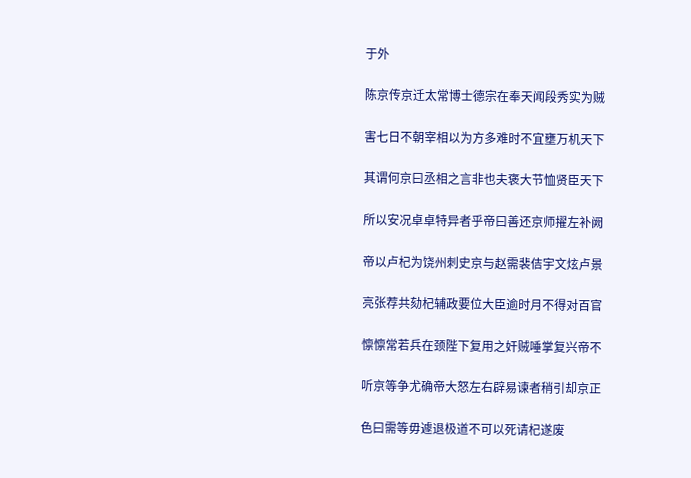于外

陈京传京迁太常博士德宗在奉天闻段秀实为贼

害七日不朝宰相以为方多难时不宜壅万机天下

其谓何京曰丞相之言非也夫褒大节恤贤臣天下

所以安况卓卓特异者乎帝曰善还京师擢左补阙

帝以卢杞为饶州刺史京与赵需裴佶宇文炫卢景

亮张荐共劾杞辅政要位大臣逾时月不得对百官

懔懔常若兵在颈陛下复用之奸贼唾掌复兴帝不

听京等争尤确帝大怒左右辟易谏者稍引却京正

色曰需等毋遽退极道不可以死请杞遂废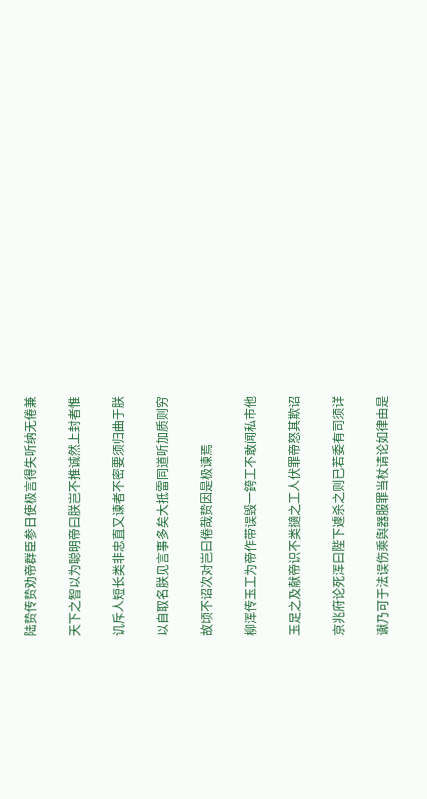陆贽传贽劝帝群臣参日使极言得失听纳无倦兼

天下之智以为聪明帝曰朕岂不推诚然上封者惟

讥斥人短长类非忠直又谏者不密要须归曲于朕

以自取名朕见言事多矣大抵雷同道听加质则穷

故顷不诏次对岂曰倦哉贽因是极谏焉

柳浑传玉工为帝作带误毁一銙工不敢闻私市他

玉足之及献帝识不类擿之工人伏罪帝怒其欺诏

京兆府论死浑曰陛下遽杀之则已若委有司须详

谳乃可于法误伤乘舆器服罪当杖请论如律由是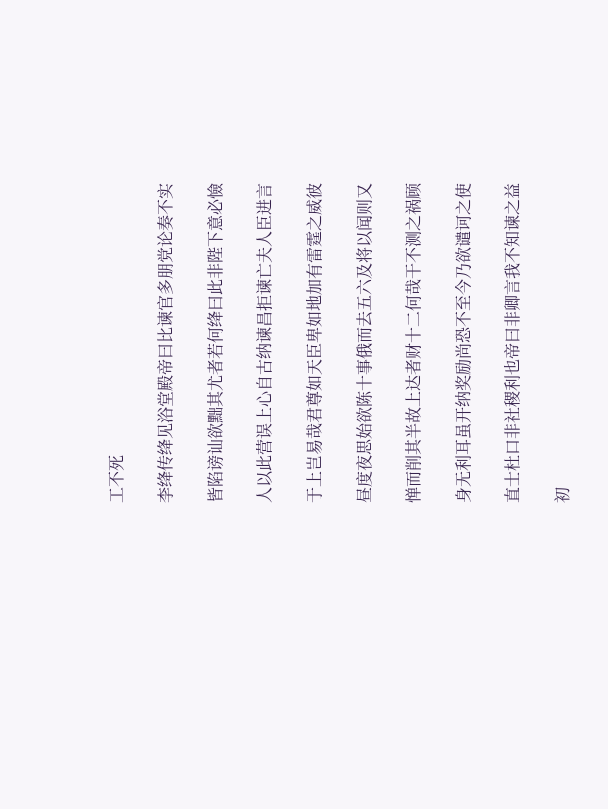工不死

李绛传绛见浴堂殿帝曰比谏官多朋党论奏不实

皆陷谤讪欲黜其尤者若何绛曰此非陛下意必憸

人以此营误上心自古纳谏昌拒谏亡夫人臣进言

于上岂易哉君尊如天臣卑如地加有雷霆之威彼

昼度夜思始欲陈十事俄而去五六及将以闻则又

惮而削其半故上达者财十二何哉干不测之祸顾

身无利耳虽开纳奖励尚恐不至今乃欲谴诃之使

直士杜口非社稷利也帝曰非卿言我不知谏之益

初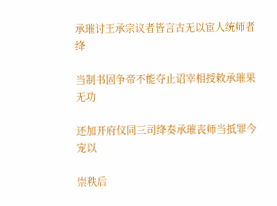承璀讨王承宗议者皆言古无以宦人统师者绛

当制书固争帝不能夺止诏宰相授敕承璀果无功

还加开府仪同三司绛奏承璀丧师当抵罪今宠以

崇秩后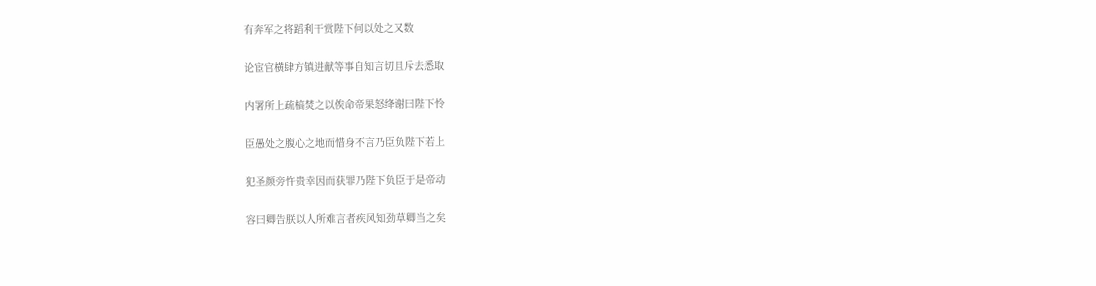有奔军之将蹈利干赏陛下何以处之又数

论宦官横肆方镇进献等事自知言切且斥去悉取

内署所上疏槁焚之以俟命帝果怒绛谢曰陛下怜

臣愚处之腹心之地而惜身不言乃臣负陛下若上

犯圣颜旁忤贵幸因而获罪乃陛下负臣于是帝动

容曰卿告朕以人所难言者疾风知劲草卿当之矣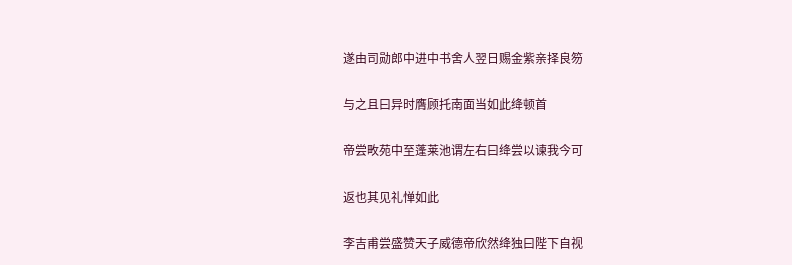遂由司勋郎中进中书舍人翌日赐金紫亲择良笏

与之且曰异时膺顾托南面当如此绛顿首

帝尝畋苑中至蓬莱池谓左右曰绛尝以谏我今可

返也其见礼惮如此

李吉甫尝盛赞天子威德帝欣然绛独曰陛下自视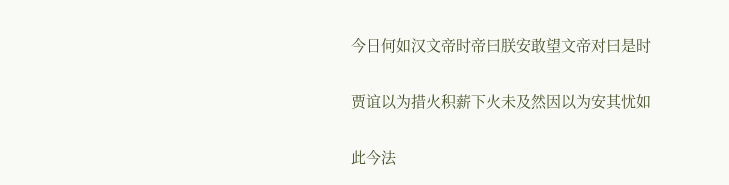今日何如汉文帝时帝曰朕安敢望文帝对曰是时

贾谊以为措火积薪下火未及然因以为安其忧如

此今法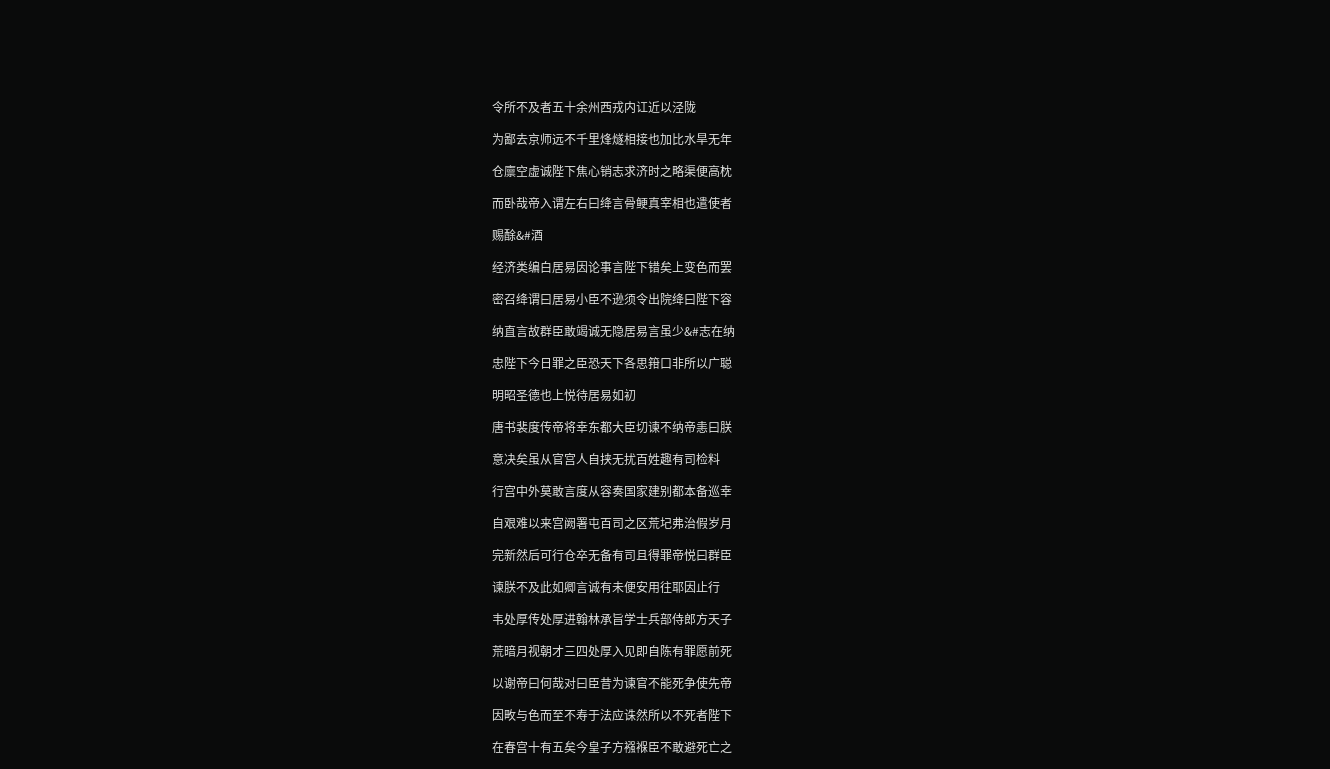令所不及者五十余州西戎内讧近以泾陇

为鄙去京师远不千里烽燧相接也加比水旱无年

仓廪空虚诚陛下焦心销志求济时之略渠便高枕

而卧哉帝入谓左右曰绛言骨鲠真宰相也遣使者

赐酴&#酒

经济类编白居易因论事言陛下错矣上变色而罢

密召绛谓曰居易小臣不逊须令出院绛曰陛下容

纳直言故群臣敢竭诚无隐居易言虽少&#志在纳

忠陛下今日罪之臣恐天下各思箝口非所以广聪

明昭圣德也上悦待居易如初

唐书裴度传帝将幸东都大臣切谏不纳帝恚曰朕

意决矣虽从官宫人自挟无扰百姓趣有司检料

行宫中外莫敢言度从容奏国家建别都本备巡幸

自艰难以来宫阙署屯百司之区荒圮弗治假岁月

完新然后可行仓卒无备有司且得罪帝悦曰群臣

谏朕不及此如卿言诚有未便安用往耶因止行

韦处厚传处厚进翰林承旨学士兵部侍郎方天子

荒暗月视朝才三四处厚入见即自陈有罪愿前死

以谢帝曰何哉对曰臣昔为谏官不能死争使先帝

因畋与色而至不寿于法应诛然所以不死者陛下

在春宫十有五矣今皇子方襁褓臣不敢避死亡之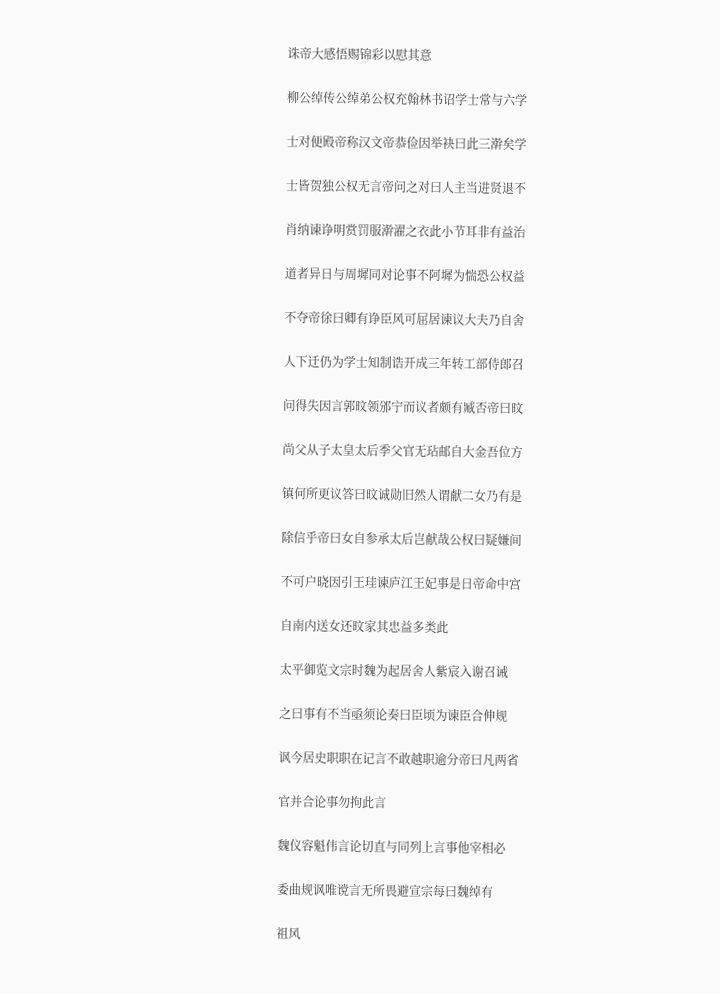诛帝大感悟赐锦彩以慰其意

柳公绰传公绰弟公权充翰林书诏学士常与六学

士对便殿帝称汉文帝恭俭因举袂曰此三澣矣学

士皆贺独公权无言帝问之对曰人主当进贤退不

肖纳谏诤明赏罚服澣濯之衣此小节耳非有益治

道者异日与周墀同对论事不阿墀为惴恐公权益

不夺帝徐曰卿有诤臣风可屈居谏议大夫乃自舍

人下迁仍为学士知制诰开成三年转工部侍郎召

问得失因言郭旼领邠宁而议者颇有臧否帝曰旼

尚父从子太皇太后季父官无玷邮自大金吾位方

镇何所更议答曰旼诚勋旧然人谓献二女乃有是

除信乎帝曰女自参承太后岂献哉公权曰疑嫌间

不可户晓因引王珪谏庐江王妃事是日帝命中宫

自南内送女还旼家其忠益多类此

太平御览文宗时魏为起居舍人紫宸入谢召诫

之曰事有不当亟须论奏曰臣顷为谏臣合伸规

讽今居史职职在记言不敢越职逾分帝曰凡两省

官并合论事勿拘此言

魏仪容魁伟言论切直与同列上言事他宰相必

委曲规讽唯谠言无所畏避宣宗每曰魏绰有

祖风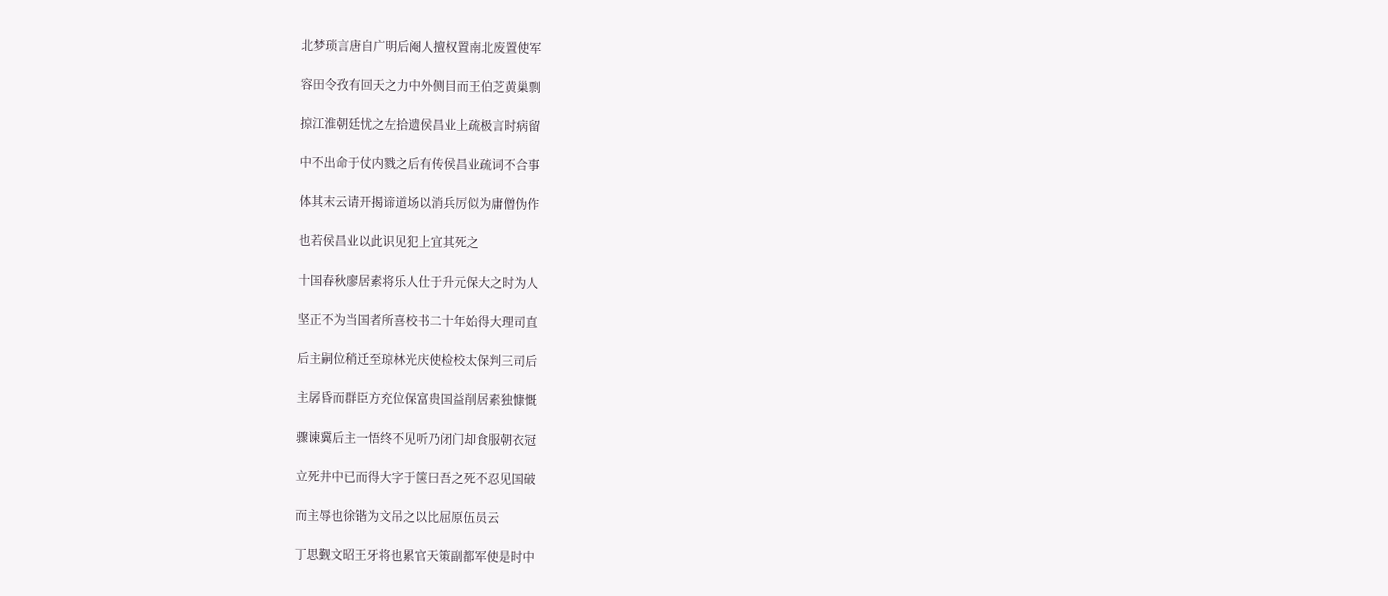北梦琐言唐自广明后阉人擅权置南北废置使军

容田令孜有回天之力中外侧目而王伯芝黄巢剽

掠江淮朝廷忧之左拾遗侯昌业上疏极言时病留

中不出命于仗内戮之后有传侯昌业疏词不合事

体其末云请开揭谛道场以消兵厉似为庸僧伪作

也若侯昌业以此识见犯上宜其死之

十国春秋廖居素将乐人仕于升元保大之时为人

坚正不为当国者所喜校书二十年始得大理司直

后主嗣位稍迁至琼林光庆使检校太保判三司后

主孱昏而群臣方充位保富贵国益削居素独慷慨

骤谏冀后主一悟终不见听乃闭门却食服朝衣冠

立死井中已而得大字于箧曰吾之死不忍见国破

而主辱也徐锴为文吊之以比屈原伍员云

丁思觐文昭王牙将也累官天策副都军使是时中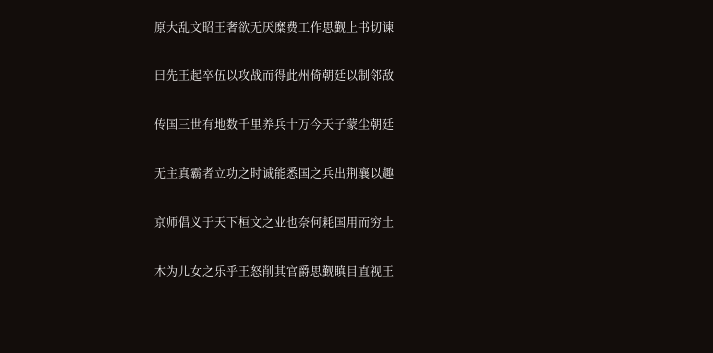原大乱文昭王奢欲无厌糜费工作思觐上书切谏

曰先王起卒伍以攻战而得此州倚朝廷以制邻敌

传国三世有地数千里养兵十万今天子蒙尘朝廷

无主真霸者立功之时诚能悉国之兵出荆襄以趣

京师倡义于天下桓文之业也奈何耗国用而穷土

木为儿女之乐乎王怒削其官爵思觐瞋目直视王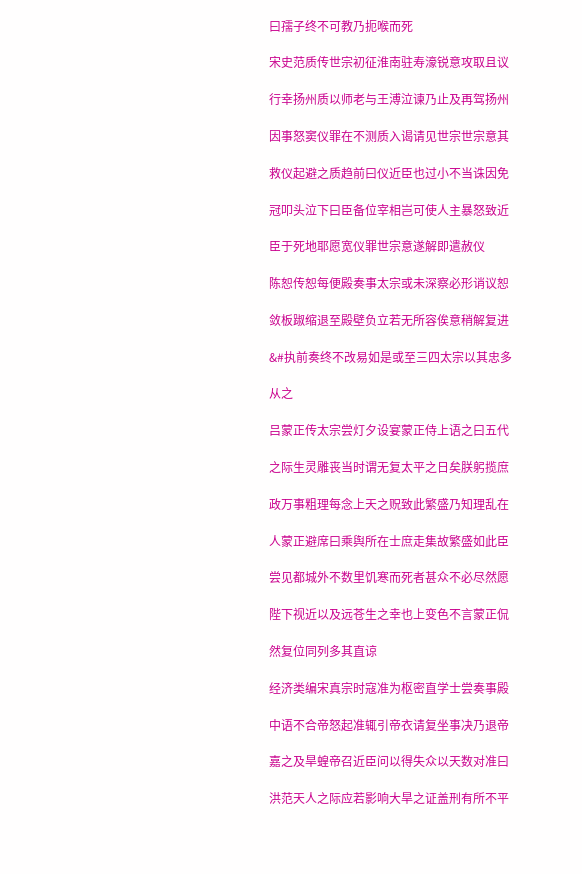曰孺子终不可教乃扼喉而死

宋史范质传世宗初征淮南驻寿濠锐意攻取且议

行幸扬州质以师老与王溥泣谏乃止及再驾扬州

因事怒窦仪罪在不测质入谒请见世宗世宗意其

救仪起避之质趋前曰仪近臣也过小不当诛因免

冠叩头泣下曰臣备位宰相岂可使人主暴怒致近

臣于死地耶愿宽仪罪世宗意遂解即遣赦仪

陈恕传恕每便殿奏事太宗或未深察必形诮议恕

敛板踧缩退至殿壁负立若无所容俟意稍解复进

&#执前奏终不改易如是或至三四太宗以其忠多

从之

吕蒙正传太宗尝灯夕设宴蒙正侍上语之曰五代

之际生灵雕丧当时谓无复太平之日矣朕躬揽庶

政万事粗理每念上天之贶致此繁盛乃知理乱在

人蒙正避席曰乘舆所在士庶走集故繁盛如此臣

尝见都城外不数里饥寒而死者甚众不必尽然愿

陛下视近以及远苍生之幸也上变色不言蒙正侃

然复位同列多其直谅

经济类编宋真宗时寇准为枢密直学士尝奏事殿

中语不合帝怒起准辄引帝衣请复坐事决乃退帝

嘉之及旱蝗帝召近臣问以得失众以天数对准曰

洪范天人之际应若影响大旱之证盖刑有所不平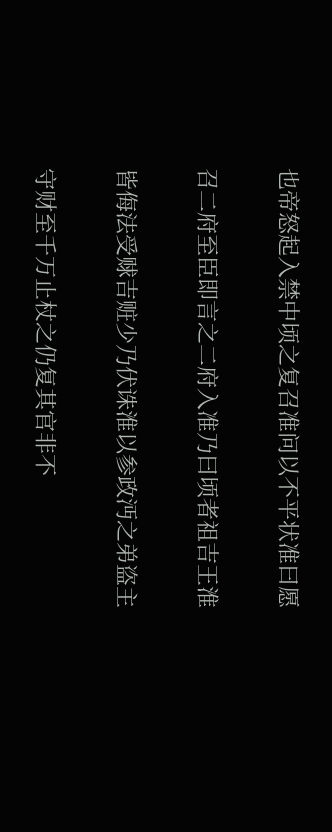也帝怒起入禁中顷之复召准问以不平状准曰愿

召二府至臣即言之二府入准乃曰顷者祖吉王淮

皆侮法受赇吉赃少乃伏诛淮以参政沔之弟盗主

守财至千万止杖之仍复其官非不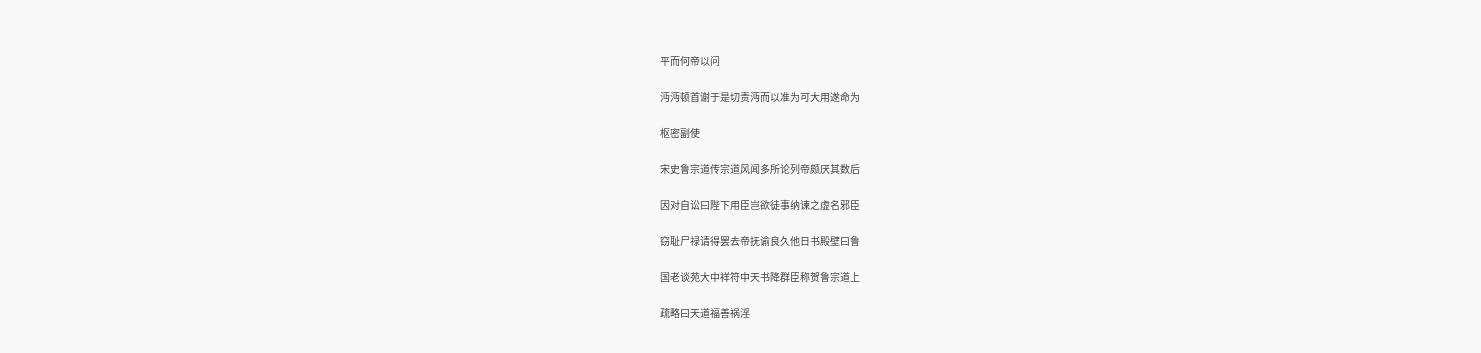平而何帝以问

沔沔顿首谢于是切责沔而以准为可大用遂命为

枢密副使

宋史鲁宗道传宗道风闻多所论列帝颇厌其数后

因对自讼曰陛下用臣岂欲徒事纳谏之虚名邪臣

窃耻尸禄请得罢去帝抚谕良久他日书殿壁曰鲁

国老谈苑大中祥符中天书降群臣称贺鲁宗道上

疏略曰天道福善祸淫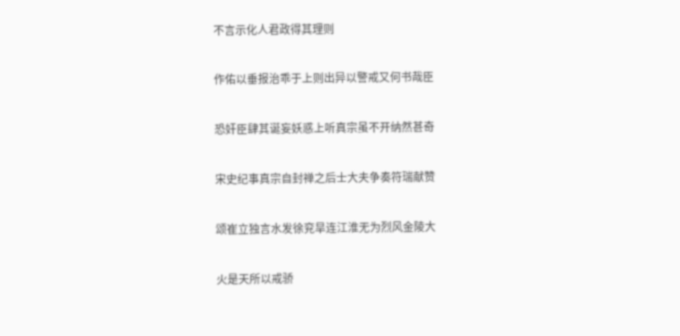不言示化人君政得其理则

作佑以垂报治乖于上则出异以警戒又何书哉臣

恐奸臣肆其诞妄妖惑上听真宗虽不开纳然甚奇

宋史纪事真宗自封禅之后士大夫争奏符瑞献赞

颂崔立独言水发徐兖旱连江淮无为烈风金陵大

火是天所以戒骄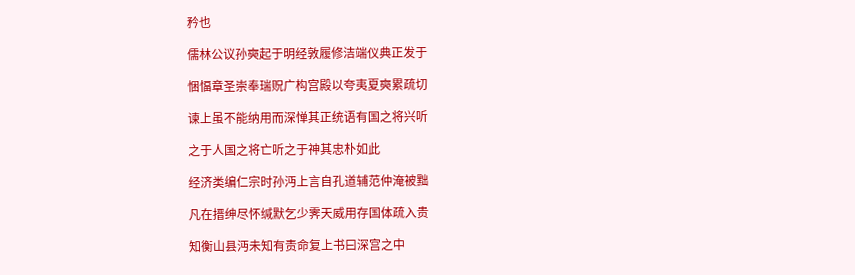矜也

儒林公议孙奭起于明经敦履修洁端仪典正发于

悃愊章圣崇奉瑞贶广构宫殿以夸夷夏奭累疏切

谏上虽不能纳用而深惮其正统语有国之将兴听

之于人国之将亡听之于神其忠朴如此

经济类编仁宗时孙沔上言自孔道辅范仲淹被黜

凡在搢绅尽怀缄默乞少霁天威用存国体疏入贵

知衡山县沔未知有责命复上书曰深宫之中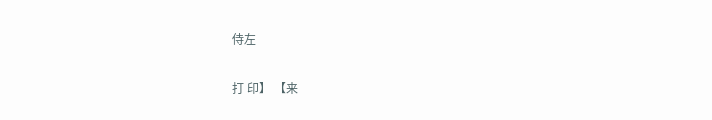侍左

打 印】 【来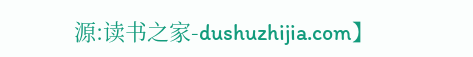源:读书之家-dushuzhijia.com】